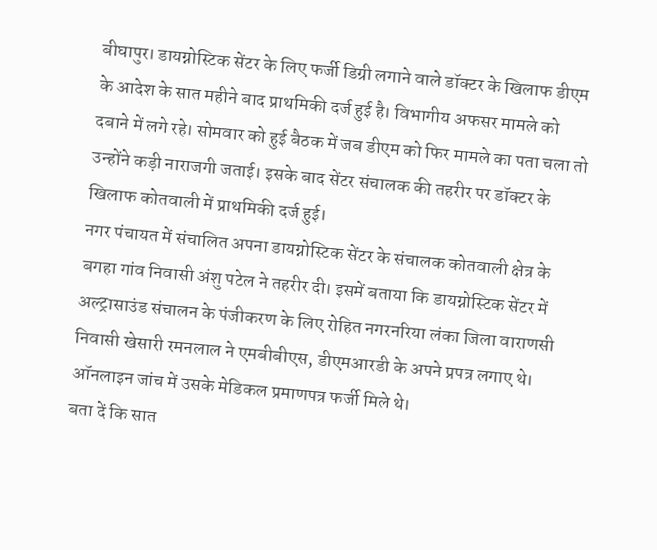बीघापुर। डायग्नोस्टिक सेंटर के लिए फर्जी डिग्री लगाने वाले डॉक्टर के खिलाफ डीएम के आदेश के सात महीने बाद प्राथमिकी दर्ज हुई है। विभागीय अफसर मामले को दबाने में लगे रहे। सोमवार को हुई बैठक में जब डीएम को फिर मामले का पता चला तो उन्होंने कड़ी नाराजगी जताई। इसके बाद सेंटर संचालक की तहरीर पर डॉक्टर के खिलाफ कोतवाली में प्राथमिकी दर्ज हुई।
नगर पंचायत में संचालित अपना डायग्नोस्टिक सेंटर के संचालक कोतवाली क्षेत्र के बगहा गांव निवासी अंशु पटेल ने तहरीर दी। इसमें बताया कि डायग्नोस्टिक सेंटर में अल्ट्रासाउंड संचालन के पंजीकरण के लिए रोहित नगरनरिया लंका जिला वाराणसी निवासी खेसारी रमनलाल ने एमबीबीएस, डीएमआरडी के अपने प्रपत्र लगाए थे। ऑनलाइन जांच में उसके मेडिकल प्रमाणपत्र फर्जी मिले थे।
बता दें कि सात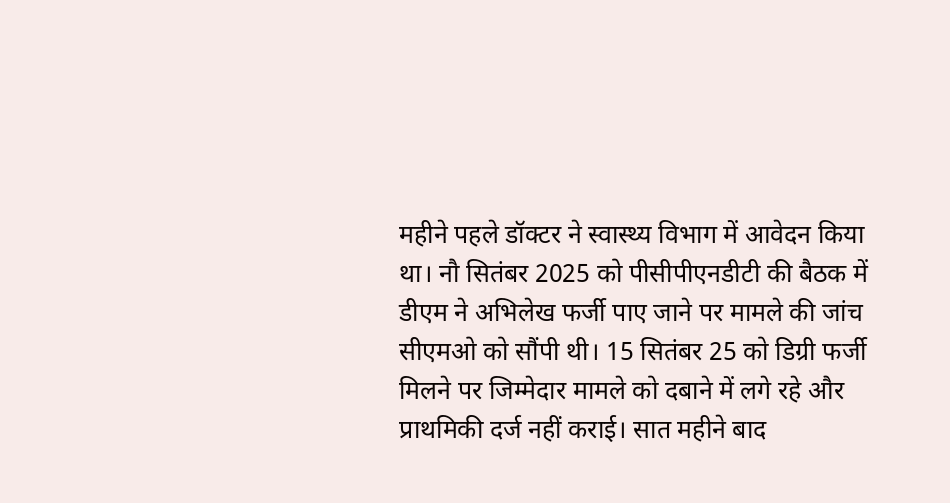महीने पहले डॉक्टर ने स्वास्थ्य विभाग में आवेदन किया था। नौ सितंबर 2025 को पीसीपीएनडीटी की बैठक में डीएम ने अभिलेख फर्जी पाए जाने पर मामले की जांच सीएमओ को सौंपी थी। 15 सितंबर 25 को डिग्री फर्जी मिलने पर जिम्मेदार मामले को दबाने में लगे रहे और प्राथमिकी दर्ज नहीं कराई। सात महीने बाद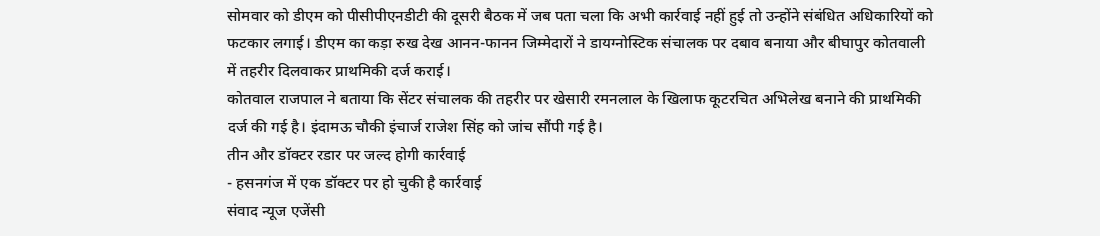सोमवार को डीएम को पीसीपीएनडीटी की दूसरी बैठक में जब पता चला कि अभी कार्रवाई नहीं हुई तो उन्होंने संबंधित अधिकारियों को फटकार लगाई। डीएम का कड़ा रुख देख आनन-फानन जिम्मेदारों ने डायग्नोस्टिक संचालक पर दबाव बनाया और बीघापुर कोतवाली में तहरीर दिलवाकर प्राथमिकी दर्ज कराई।
कोतवाल राजपाल ने बताया कि सेंटर संचालक की तहरीर पर खेसारी रमनलाल के खिलाफ कूटरचित अभिलेख बनाने की प्राथमिकी दर्ज की गई है। इंदामऊ चौकी इंचार्ज राजेश सिंह को जांच सौंपी गई है।
तीन और डॉक्टर रडार पर जल्द होगी कार्रवाई
- हसनगंज में एक डॉक्टर पर हो चुकी है कार्रवाई
संवाद न्यूज एजेंसी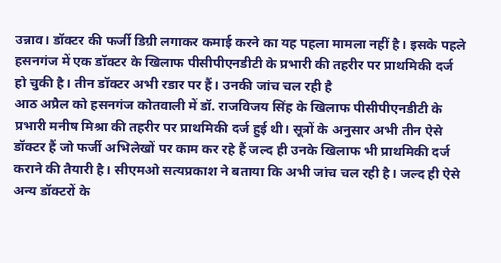उन्नाव। डॉक्टर की फर्जी डिग्री लगाकर कमाई करने का यह पहला मामला नहीं है। इसके पहले हसनगंज में एक डॉक्टर के खिलाफ पीसीपीएनडीटी के प्रभारी की तहरीर पर प्राथमिकी दर्ज हो चुकी है। तीन डॉक्टर अभी रडार पर हैं। उनकी जांच चल रही है
आठ अप्रैल को हसनगंज कोतवाली में डॉ. राजविजय सिंह के खिलाफ पीसीपीएनडीटी के प्रभारी मनीष मिश्रा की तहरीर पर प्राथमिकी दर्ज हुई थी। सूत्रों के अनुसार अभी तीन ऐसे डॉक्टर हैं जो फर्जी अभिलेखों पर काम कर रहे हैं जल्द ही उनके खिलाफ भी प्राथमिकी दर्ज कराने की तैयारी है। सीएमओ सत्यप्रकाश ने बताया कि अभी जांच चल रही है। जल्द ही ऐसे अन्य डॉक्टरों के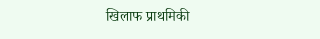खिलाफ प्राथमिकी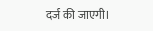दर्ज की जाएगी।